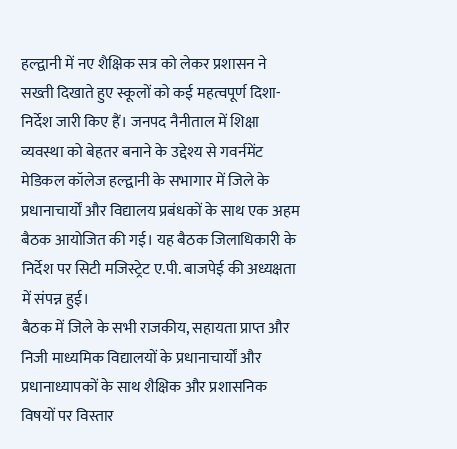हल्द्वानी में नए शैक्षिक सत्र को लेकर प्रशासन ने सख्ती दिखाते हुए स्कूलों को कई महत्वपूर्ण दिशा-निर्देश जारी किए हैं। जनपद नैनीताल में शिक्षा व्यवस्था को बेहतर बनाने के उद्देश्य से गवर्नमेंट मेडिकल कॉलेज हल्द्वानी के सभागार में जिले के प्रधानाचार्यों और विद्यालय प्रबंधकों के साथ एक अहम बैठक आयोजित की गई। यह बैठक जिलाधिकारी के निर्देश पर सिटी मजिस्ट्रेट ए.पी. बाजपेई की अध्यक्षता में संपन्न हुई।
बैठक में जिले के सभी राजकीय, सहायता प्राप्त और निजी माध्यमिक विद्यालयों के प्रधानाचार्यों और प्रधानाध्यापकों के साथ शैक्षिक और प्रशासनिक विषयों पर विस्तार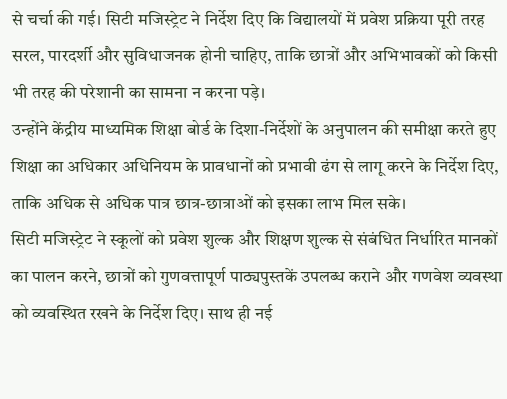से चर्चा की गई। सिटी मजिस्ट्रेट ने निर्देश दिए कि विद्यालयों में प्रवेश प्रक्रिया पूरी तरह सरल, पारदर्शी और सुविधाजनक होनी चाहिए, ताकि छात्रों और अभिभावकों को किसी भी तरह की परेशानी का सामना न करना पड़े।
उन्होंने केंद्रीय माध्यमिक शिक्षा बोर्ड के दिशा-निर्देशों के अनुपालन की समीक्षा करते हुए शिक्षा का अधिकार अधिनियम के प्रावधानों को प्रभावी ढंग से लागू करने के निर्देश दिए, ताकि अधिक से अधिक पात्र छात्र-छात्राओं को इसका लाभ मिल सके।
सिटी मजिस्ट्रेट ने स्कूलों को प्रवेश शुल्क और शिक्षण शुल्क से संबंधित निर्धारित मानकों का पालन करने, छात्रों को गुणवत्तापूर्ण पाठ्यपुस्तकें उपलब्ध कराने और गणवेश व्यवस्था को व्यवस्थित रखने के निर्देश दिए। साथ ही नई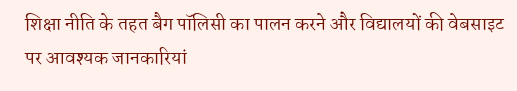शिक्षा नीति के तहत बैग पॉलिसी का पालन करने और विद्यालयों की वेबसाइट पर आवश्यक जानकारियां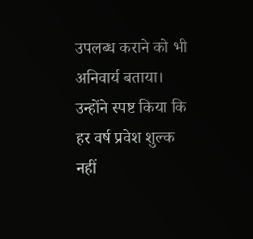उपलब्ध कराने को भी अनिवार्य बताया।
उन्होंने स्पष्ट किया कि हर वर्ष प्रवेश शुल्क नहीं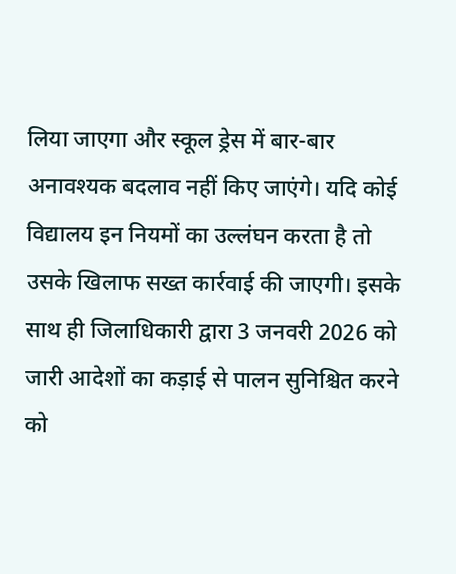लिया जाएगा और स्कूल ड्रेस में बार-बार अनावश्यक बदलाव नहीं किए जाएंगे। यदि कोई विद्यालय इन नियमों का उल्लंघन करता है तो उसके खिलाफ सख्त कार्रवाई की जाएगी। इसके साथ ही जिलाधिकारी द्वारा 3 जनवरी 2026 को जारी आदेशों का कड़ाई से पालन सुनिश्चित करने को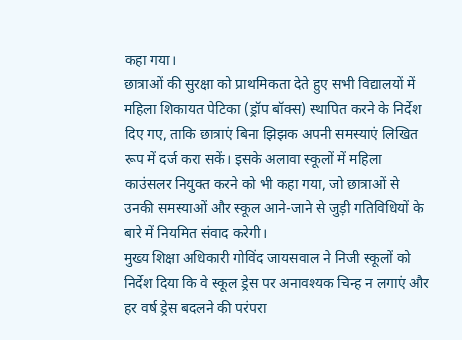कहा गया।
छात्राओं की सुरक्षा को प्राथमिकता देते हुए सभी विद्यालयों में महिला शिकायत पेटिका (ड्रॉप बॉक्स) स्थापित करने के निर्देश दिए गए, ताकि छात्राएं बिना झिझक अपनी समस्याएं लिखित रूप में दर्ज करा सकें। इसके अलावा स्कूलों में महिला काउंसलर नियुक्त करने को भी कहा गया, जो छात्राओं से उनकी समस्याओं और स्कूल आने-जाने से जुड़ी गतिविधियों के बारे में नियमित संवाद करेगी।
मुख्य शिक्षा अधिकारी गोविंद जायसवाल ने निजी स्कूलों को निर्देश दिया कि वे स्कूल ड्रेस पर अनावश्यक चिन्ह न लगाएं और हर वर्ष ड्रेस बदलने की परंपरा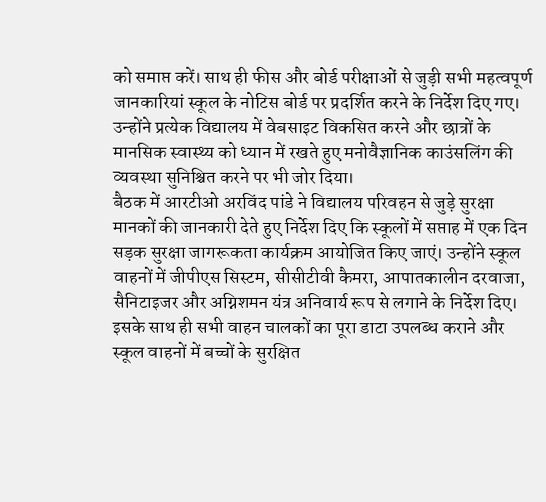को समाप्त करें। साथ ही फीस और बोर्ड परीक्षाओं से जुड़ी सभी महत्वपूर्ण जानकारियां स्कूल के नोटिस बोर्ड पर प्रदर्शित करने के निर्देश दिए गए। उन्होंने प्रत्येक विद्यालय में वेबसाइट विकसित करने और छात्रों के मानसिक स्वास्थ्य को ध्यान में रखते हुए मनोवैज्ञानिक काउंसलिंग की व्यवस्था सुनिश्चित करने पर भी जोर दिया।
बैठक में आरटीओ अरविंद पांडे ने विद्यालय परिवहन से जुड़े सुरक्षा मानकों की जानकारी देते हुए निर्देश दिए कि स्कूलों में सप्ताह में एक दिन सड़क सुरक्षा जागरूकता कार्यक्रम आयोजित किए जाएं। उन्होंने स्कूल वाहनों में जीपीएस सिस्टम, सीसीटीवी कैमरा, आपातकालीन दरवाजा, सैनिटाइजर और अग्निशमन यंत्र अनिवार्य रूप से लगाने के निर्देश दिए।
इसके साथ ही सभी वाहन चालकों का पूरा डाटा उपलब्ध कराने और स्कूल वाहनों में बच्चों के सुरक्षित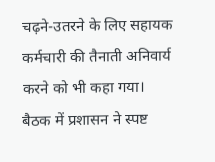चढ़ने-उतरने के लिए सहायक कर्मचारी की तैनाती अनिवार्य करने को भी कहा गया।
बैठक में प्रशासन ने स्पष्ट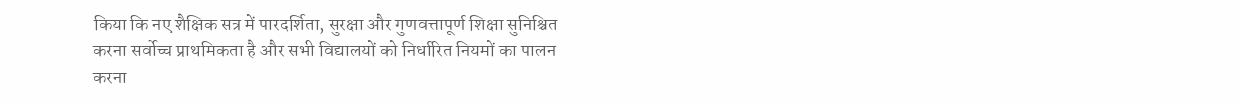किया कि नए शैक्षिक सत्र में पारदर्शिता, सुरक्षा और गुणवत्तापूर्ण शिक्षा सुनिश्चित करना सर्वोच्च प्राथमिकता है और सभी विद्यालयों को निर्धारित नियमों का पालन करना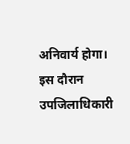अनिवार्य होगा।
इस दौरान उपजिलाधिकारी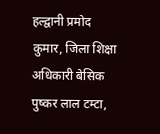हल्द्वानी प्रमोद कुमार, जिला शिक्षा अधिकारी बेसिक पुष्कर लाल टम्टा,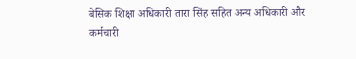बेसिक शिक्षा अधिकारी तारा सिंह सहित अन्य अधिकारी और कर्मचारी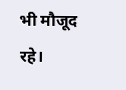भी मौजूद रहे।